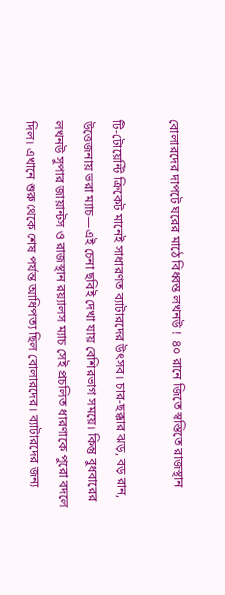বোলারদের দাপটে ঘরের মাঠে বিধ্বস্ত লখনউ !  ৪০ রানে জিতে স্বস্তিতে রাজস্থান

টি-টোয়েন্টি ক্রিকেট মানেই সাধারণত ব্যাটারদের উৎসব। চার-ছক্কার ঝড়, বড় রান, উত্তেজনায় ভরা ম্যাচ—এই চেনা ছবিই দেখা যায় বেশিরভাগ সময়ে। কিন্তু বুধবারের লখনউ সুপার জায়ান্টস ও রাজস্থান রয়্যালস ম্যাচ সেই প্রচলিত ধারণাকে পুরো বদলে দিল। এখানে শুরু থেকে শেষ পর্যন্ত আধিপত্য ছিল বোলারদের। ব্যাটারদের জন্য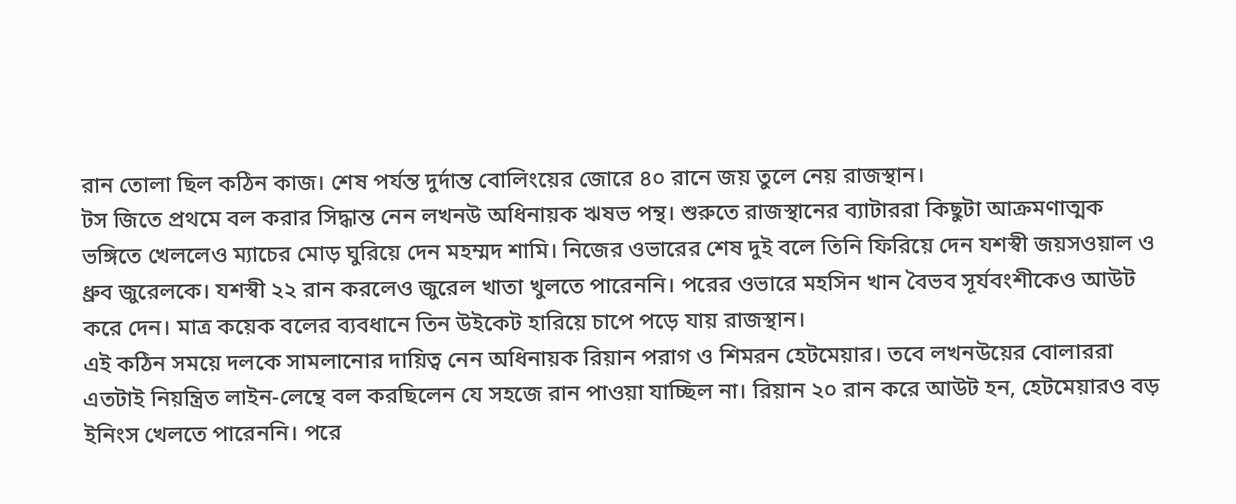রান তোলা ছিল কঠিন কাজ। শেষ পর্যন্ত দুর্দান্ত বোলিংয়ের জোরে ৪০ রানে জয় তুলে নেয় রাজস্থান।
টস জিতে প্রথমে বল করার সিদ্ধান্ত নেন লখনউ অধিনায়ক ঋষভ পন্থ। শুরুতে রাজস্থানের ব্যাটাররা কিছুটা আক্রমণাত্মক ভঙ্গিতে খেললেও ম্যাচের মোড় ঘুরিয়ে দেন মহম্মদ শামি। নিজের ওভারের শেষ দুই বলে তিনি ফিরিয়ে দেন যশস্বী জয়সওয়াল ও ধ্রুব জুরেলকে। যশস্বী ২২ রান করলেও জুরেল খাতা খুলতে পারেননি। পরের ওভারে মহসিন খান বৈভব সূর্যবংশীকেও আউট করে দেন। মাত্র কয়েক বলের ব্যবধানে তিন উইকেট হারিয়ে চাপে পড়ে যায় রাজস্থান।
এই কঠিন সময়ে দলকে সামলানোর দায়িত্ব নেন অধিনায়ক রিয়ান পরাগ ও শিমরন হেটমেয়ার। তবে লখনউয়ের বোলাররা এতটাই নিয়ন্ত্রিত লাইন-লেন্থে বল করছিলেন যে সহজে রান পাওয়া যাচ্ছিল না। রিয়ান ২০ রান করে আউট হন, হেটমেয়ারও বড় ইনিংস খেলতে পারেননি। পরে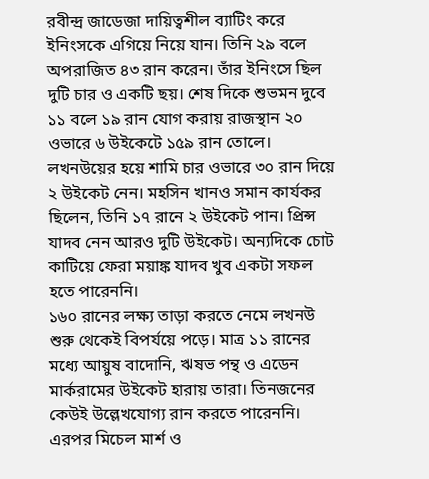রবীন্দ্র জাডেজা দায়িত্বশীল ব্যাটিং করে ইনিংসকে এগিয়ে নিয়ে যান। তিনি ২৯ বলে অপরাজিত ৪৩ রান করেন। তাঁর ইনিংসে ছিল দুটি চার ও একটি ছয়। শেষ দিকে শুভমন দুবে ১১ বলে ১৯ রান যোগ করায় রাজস্থান ২০ ওভারে ৬ উইকেটে ১৫৯ রান তোলে।
লখনউয়ের হয়ে শামি চার ওভারে ৩০ রান দিয়ে ২ উইকেট নেন। মহসিন খানও সমান কার্যকর ছিলেন, তিনি ১৭ রানে ২ উইকেট পান। প্রিন্স যাদব নেন আরও দুটি উইকেট। অন্যদিকে চোট কাটিয়ে ফেরা ময়াঙ্ক যাদব খুব একটা সফল হতে পারেননি।
১৬০ রানের লক্ষ্য তাড়া করতে নেমে লখনউ শুরু থেকেই বিপর্যয়ে পড়ে। মাত্র ১১ রানের মধ্যে আয়ুষ বাদোনি, ঋষভ পন্থ ও এডেন মার্করামের উইকেট হারায় তারা। তিনজনের কেউই উল্লেখযোগ্য রান করতে পারেননি। এরপর মিচেল মার্শ ও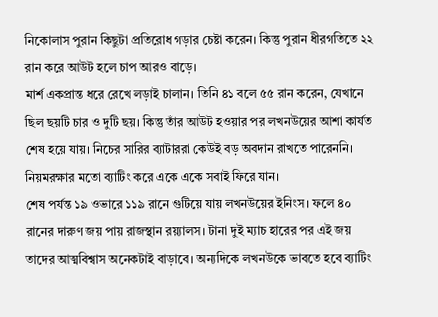নিকোলাস পুরান কিছুটা প্রতিরোধ গড়ার চেষ্টা করেন। কিন্তু পুরান ধীরগতিতে ২২ রান করে আউট হলে চাপ আরও বাড়ে।
মার্শ একপ্রান্ত ধরে রেখে লড়াই চালান। তিনি ৪১ বলে ৫৫ রান করেন, যেখানে ছিল ছয়টি চার ও দুটি ছয়। কিন্তু তাঁর আউট হওয়ার পর লখনউয়ের আশা কার্যত শেষ হয়ে যায়। নিচের সারির ব্যাটাররা কেউই বড় অবদান রাখতে পারেননি। নিয়মরক্ষার মতো ব্যাটিং করে একে একে সবাই ফিরে যান।
শেষ পর্যন্ত ১৯ ওভারে ১১৯ রানে গুটিয়ে যায় লখনউয়ের ইনিংস। ফলে ৪০ রানের দারুণ জয় পায় রাজস্থান রয়্যালস। টানা দুই ম্যাচ হারের পর এই জয় তাদের আত্মবিশ্বাস অনেকটাই বাড়াবে। অন্যদিকে লখনউকে ভাবতে হবে ব্যাটিং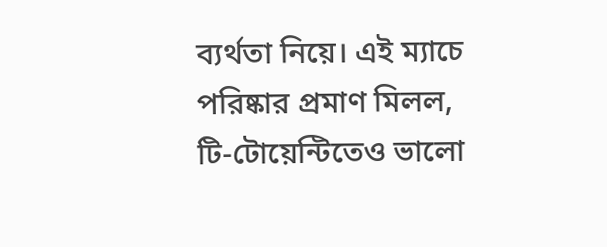ব্যর্থতা নিয়ে। এই ম্যাচে পরিষ্কার প্রমাণ মিলল, টি-টোয়েন্টিতেও ভালো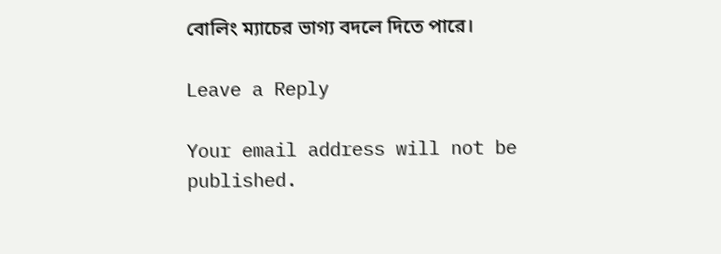বোলিং ম্যাচের ভাগ্য বদলে দিতে পারে।

Leave a Reply

Your email address will not be published.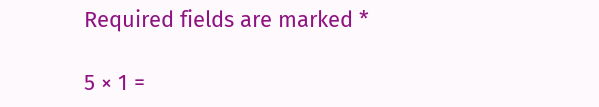Required fields are marked *

5 × 1 =